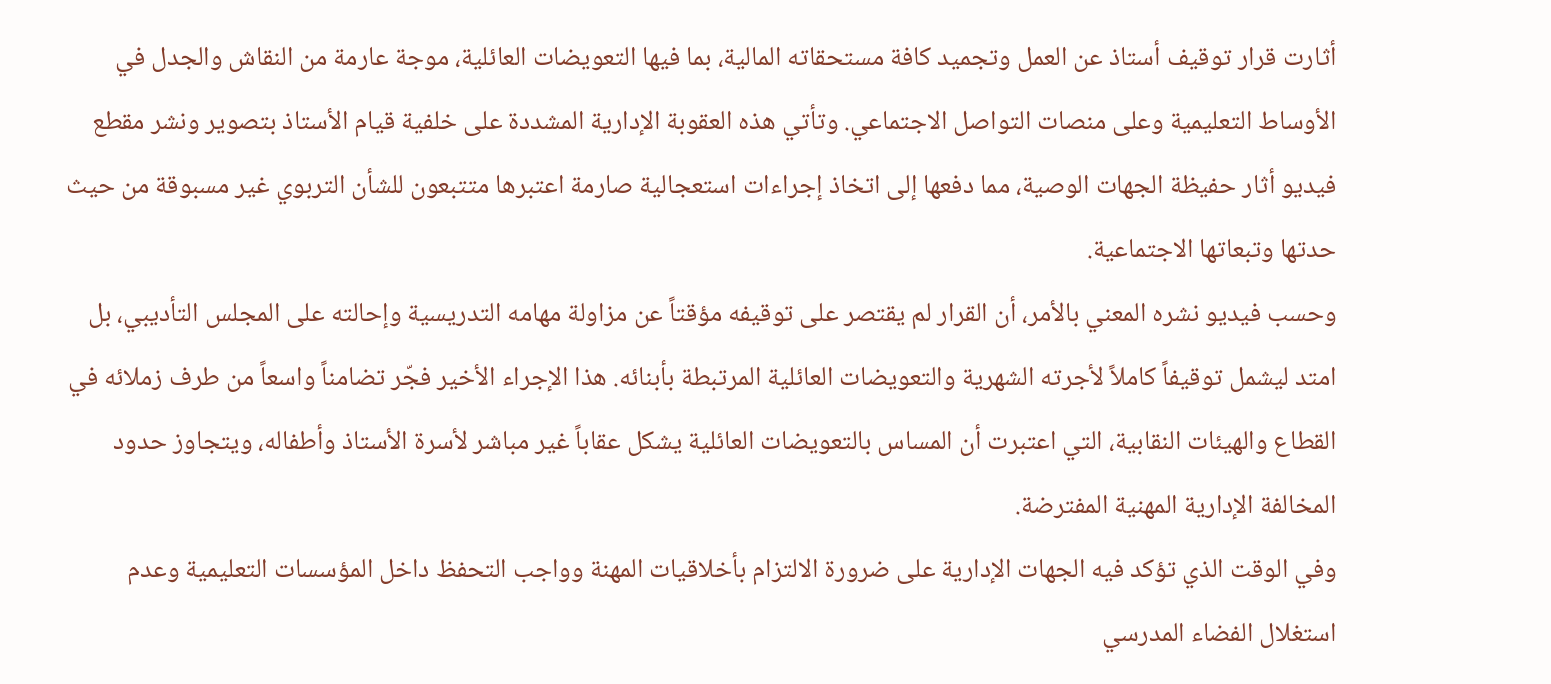أثارت قرار توقيف أستاذ عن العمل وتجميد كافة مستحقاته المالية، بما فيها التعويضات العائلية، موجة عارمة من النقاش والجدل في الأوساط التعليمية وعلى منصات التواصل الاجتماعي. وتأتي هذه العقوبة الإدارية المشددة على خلفية قيام الأستاذ بتصوير ونشر مقطع فيديو أثار حفيظة الجهات الوصية، مما دفعها إلى اتخاذ إجراءات استعجالية صارمة اعتبرها متتبعون للشأن التربوي غير مسبوقة من حيث حدتها وتبعاتها الاجتماعية.
وحسب فيديو نشره المعني بالأمر، أن القرار لم يقتصر على توقيفه مؤقتاً عن مزاولة مهامه التدريسية وإحالته على المجلس التأديبي، بل امتد ليشمل توقيفاً كاملاً لأجرته الشهرية والتعويضات العائلية المرتبطة بأبنائه. هذا الإجراء الأخير فجّر تضامناً واسعاً من طرف زملائه في القطاع والهيئات النقابية، التي اعتبرت أن المساس بالتعويضات العائلية يشكل عقاباً غير مباشر لأسرة الأستاذ وأطفاله، ويتجاوز حدود المخالفة الإدارية المهنية المفترضة.
وفي الوقت الذي تؤكد فيه الجهات الإدارية على ضرورة الالتزام بأخلاقيات المهنة وواجب التحفظ داخل المؤسسات التعليمية وعدم استغلال الفضاء المدرسي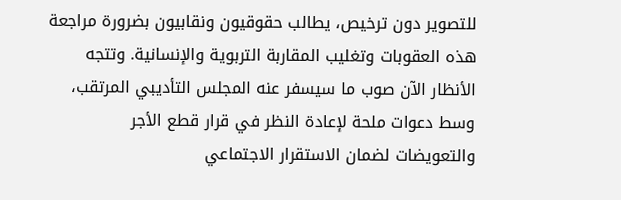للتصوير دون ترخيص، يطالب حقوقيون ونقابيون بضرورة مراجعة هذه العقوبات وتغليب المقاربة التربوية والإنسانية. وتتجه الأنظار الآن صوب ما سيسفر عنه المجلس التأديبي المرتقب، وسط دعوات ملحة لإعادة النظر في قرار قطع الأجر والتعويضات لضمان الاستقرار الاجتماعي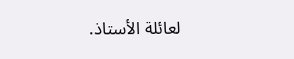لعائلة الأستاذ.